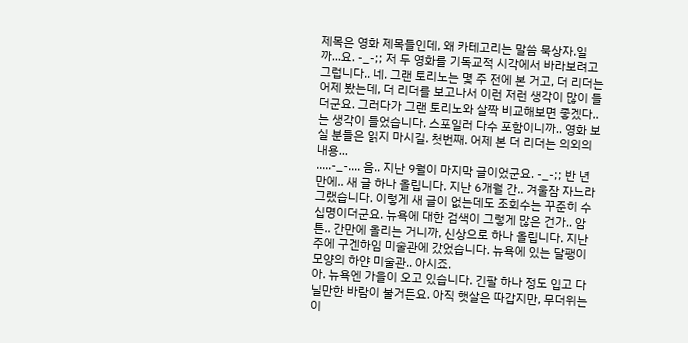제목은 영화 제목들인데, 왜 카테고리는 말씀 묵상자.일까...요. -_-;; 저 두 영화를 기독교적 시각에서 바라보려고 그럽니다.. 네. 그랜 토리노는 몇 주 전에 본 거고, 더 리더는 어제 봤는데, 더 리더를 보고나서 이런 저런 생각이 많이 들더군요. 그러다가 그랜 토리노와 살짝 비교해보면 좋겠다..는 생각이 들었습니다. 스포일러 다수 포함이니까.. 영화 보실 분들은 읽지 마시길. 첫번째. 어제 본 더 리더는 의외의 내용...
.....-_-.... 음.. 지난 9월이 마지막 글이었군요. -_-;; 반 년 만에.. 새 글 하나 올립니다. 지난 6개월 간.. 겨울잠 자느라 그랬습니다. 이렇게 새 글이 없는데도 조회수는 꾸준히 수십명이더군요. 뉴욕에 대한 검색이 그렇게 많은 건가.. 암튼.. 간만에 올리는 거니까, 신상으로 하나 올립니다. 지난 주에 구겐하임 미술관에 갔었습니다. 뉴욕에 있는 달팽이 모양의 하얀 미술관.. 아시죠.
아. 뉴욕엔 가을이 오고 있습니다. 긴팔 하나 정도 입고 다닐만한 바람이 불거든요. 아직 햇살은 따갑지만, 무더위는 이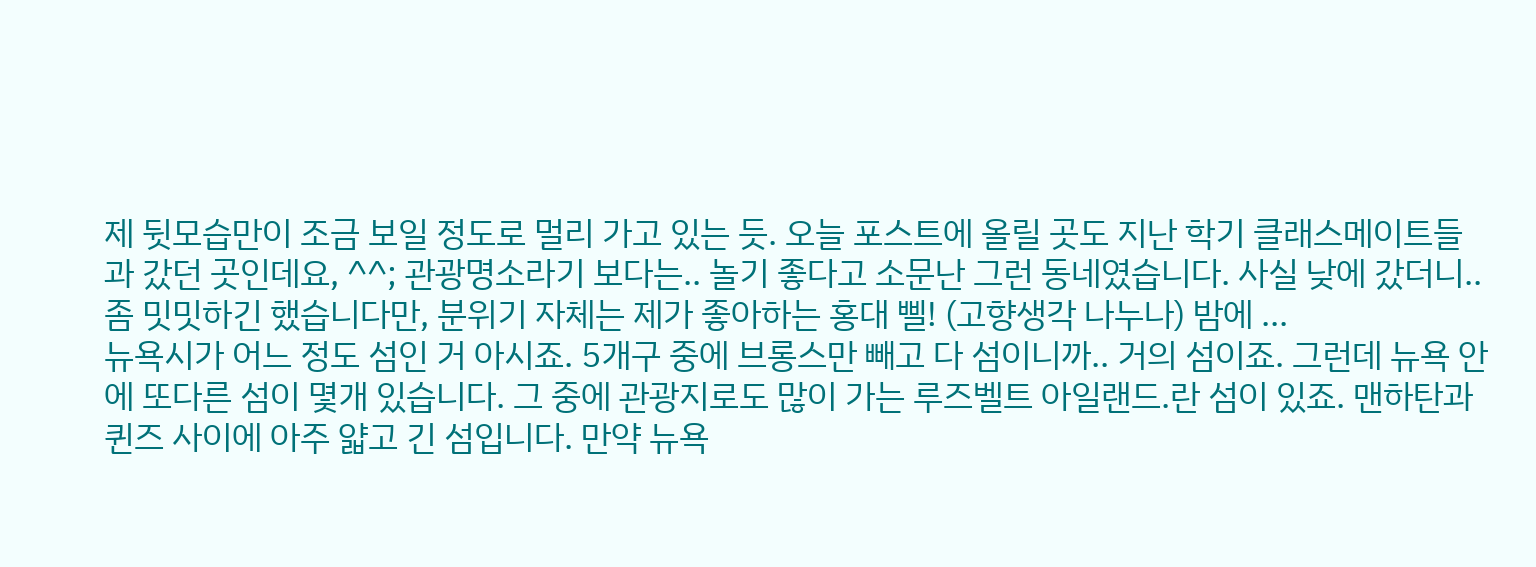제 뒷모습만이 조금 보일 정도로 멀리 가고 있는 듯. 오늘 포스트에 올릴 곳도 지난 학기 클래스메이트들과 갔던 곳인데요, ^^; 관광명소라기 보다는.. 놀기 좋다고 소문난 그런 동네였습니다. 사실 낮에 갔더니.. 좀 밋밋하긴 했습니다만, 분위기 자체는 제가 좋아하는 홍대 삘! (고향생각 나누나) 밤에 ...
뉴욕시가 어느 정도 섬인 거 아시죠. 5개구 중에 브롱스만 빼고 다 섬이니까.. 거의 섬이죠. 그런데 뉴욕 안에 또다른 섬이 몇개 있습니다. 그 중에 관광지로도 많이 가는 루즈벨트 아일랜드.란 섬이 있죠. 맨하탄과 퀸즈 사이에 아주 얇고 긴 섬입니다. 만약 뉴욕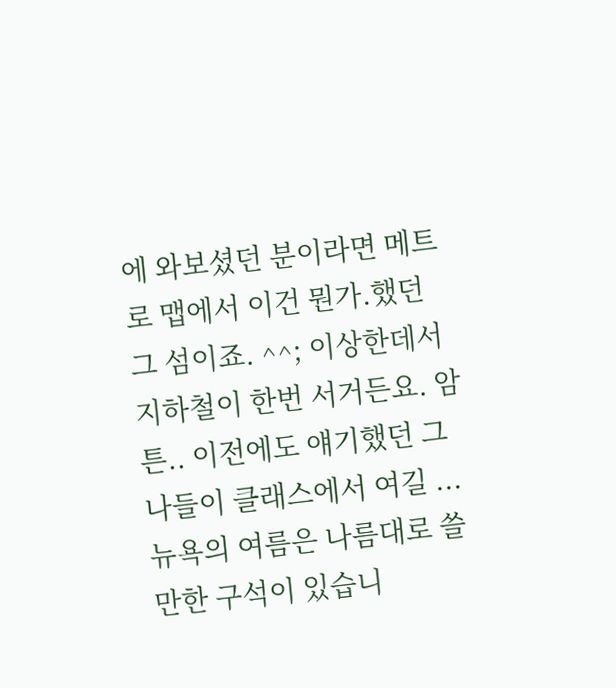에 와보셨던 분이라면 메트로 맵에서 이건 뭔가.했던 그 섬이죠. ^^; 이상한데서 지하철이 한번 서거든요. 암튼.. 이전에도 얘기했던 그 나들이 클래스에서 여길 ...
뉴욕의 여름은 나름대로 쓸만한 구석이 있습니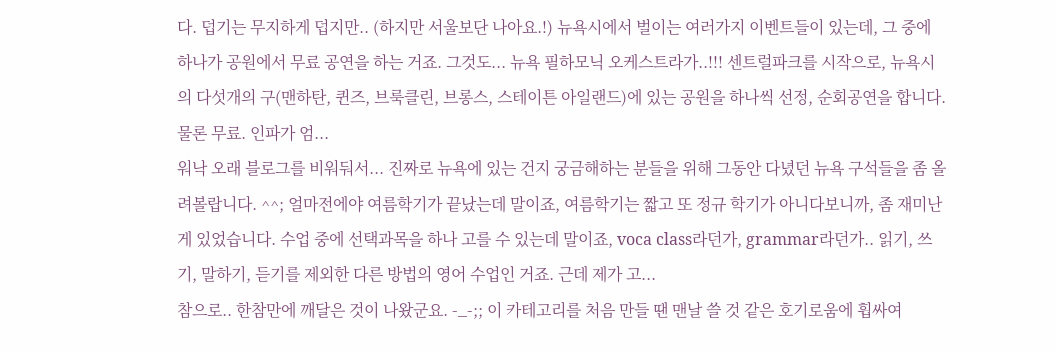다. 덥기는 무지하게 덥지만.. (하지만 서울보단 나아요.!) 뉴욕시에서 벌이는 여러가지 이벤트들이 있는데, 그 중에 하나가 공원에서 무료 공연을 하는 거죠. 그것도... 뉴욕 필하모닉 오케스트라가..!!! 센트럴파크를 시작으로, 뉴욕시의 다섯개의 구(맨하탄, 퀸즈, 브룩클린, 브롱스, 스테이튼 아일랜드)에 있는 공원을 하나씩 선정, 순회공연을 합니다. 물론 무료. 인파가 엄...
워낙 오래 블로그를 비워둬서... 진짜로 뉴욕에 있는 건지 궁금해하는 분들을 위해 그동안 다녔던 뉴욕 구석들을 좀 올려볼랍니다. ^^; 얼마전에야 여름학기가 끝났는데 말이죠, 여름학기는 짧고 또 정규 학기가 아니다보니까, 좀 재미난 게 있었습니다. 수업 중에 선택과목을 하나 고를 수 있는데 말이죠, voca class라던가, grammar라던가.. 읽기, 쓰기, 말하기, 듣기를 제외한 다른 방법의 영어 수업인 거죠. 근데 제가 고...
참으로.. 한참만에 깨달은 것이 나왔군요. -_-;; 이 카테고리를 처음 만들 땐 맨날 쓸 것 같은 호기로움에 휩싸여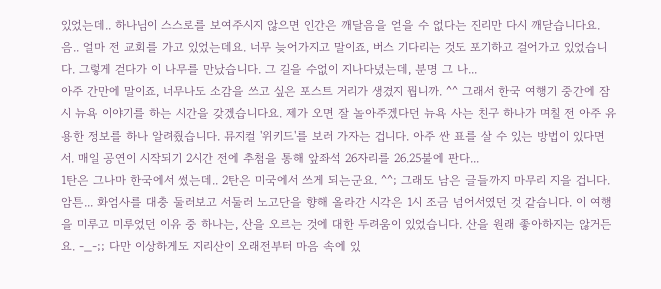있었는데.. 하나님이 스스로를 보여주시지 않으면 인간은 깨달음을 얻을 수 없다는 진리만 다시 깨닫습니다요. 음.. 얼마 전 교회를 가고 있었는데요. 너무 늦어가지고 말이죠, 버스 기다리는 것도 포기하고 걸어가고 있었습니다. 그렇게 걷다가 이 나무를 만났습니다. 그 길을 수없이 지나다녔는데, 분명 그 나...
아주 간만에 말이죠, 너무나도 소감을 쓰고 싶은 포스트 거리가 생겼지 뭡니까. ^^ 그래서 한국 여행기 중간에 잠시 뉴욕 이야기를 하는 시간을 갖겠습니다요. 제가 오면 잘 놀아주겠다던 뉴욕 사는 친구 하나가 며칠 전 아주 유용한 정보를 하나 알려줬습니다. 뮤지컬 '위키드'를 보러 가자는 겁니다. 아주 싼 표를 살 수 있는 방법이 있다면서. 매일 공연이 시작되기 2시간 전에 추첨을 통해 앞좌석 26자리를 26.25불에 판다...
1탄은 그나마 한국에서 썼는데.. 2탄은 미국에서 쓰게 되는군요. ^^; 그래도 남은 글들까지 마무리 지을 겁니다. 암튼... 화엄사를 대충 둘러보고 서둘러 노고단을 향해 올라간 시각은 1시 조금 넘어서였던 것 같습니다. 이 여행을 미루고 미루었던 이유 중 하나는, 산을 오르는 것에 대한 두려움이 있었습니다. 산을 원래 좋아하지는 않거든요. -_-;; 다만 이상하게도 지리산이 오래전부터 마음 속에 있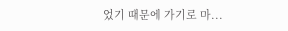었기 때문에 가기로 마...